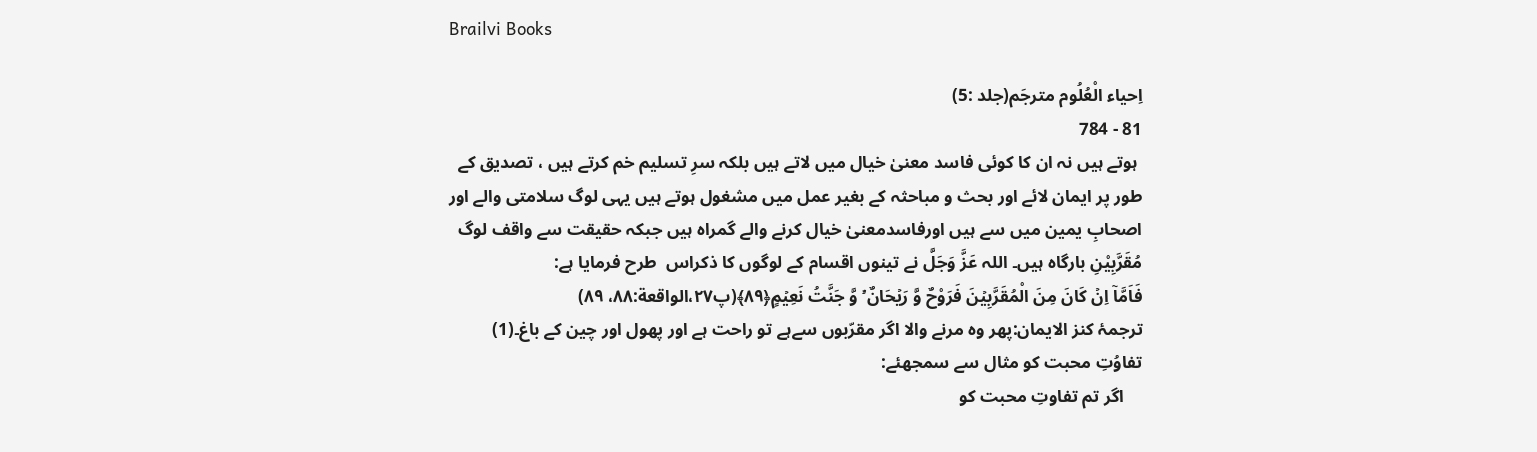Brailvi Books

اِحیاء الْعُلُوم مترجَم(جلد :5)
81 - 784
 ہوتے ہیں نہ ان کا کوئی فاسد معنیٰ خیال میں لاتے ہیں بلکہ سرِ تسلیم خم کرتے ہیں ، تصدیق کے طور پر ایمان لائے اور بحث و مباحثہ کے بغیر عمل میں مشغول ہوتے ہیں یہی لوگ سلامتی والے اور اصحابِ یمین میں سے ہیں اورفاسدمعنیٰ خیال کرنے والے گمراہ ہیں جبکہ حقیقت سے واقف لوگ مُقَرَّبِیْنِ بارگاہ ہیں۔ اللہ عَزَّ وَجَلَّ نے تینوں اقسام کے لوگوں کا ذکراس  طرح فرمایا ہے:
فَاَمَّاۤ اِنۡ کَانَ مِنَ الْمُقَرَّبِیۡنَ فَرَوْحٌ وَّ رَیۡحَانٌ ۬ۙ وَّ جَنَّتُ نَعِیۡمٍ﴿۸۹﴾(پ۲۷،الواقعة:۸۸، ۸۹)
ترجمۂ کنز الایمان:پھر وہ مرنے والا اگر مقرّبوں سےہے تو راحت ہے اور پھول اور چین کے باغ۔(1)
تفاوُتِ محبت کو مثال سے سمجھئے:
    اگر تم تفاوتِ محبت کو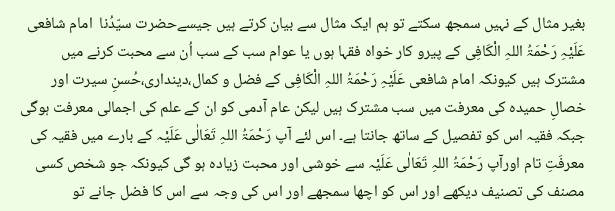بغیر مثال کے نہیں سمجھ سکتے تو ہم ایک مثال سے بیان کرتے ہیں جیسےحضرت سیّدُنا  امام شافعی عَلَیْہِ رَحْمَۃُ اللہِ الْکَافِی کے پیرو کار خواہ فقہا ہوں یا عوام سب کے سب اُن سے محبت کرنے میں مشترک ہیں کیونکہ امام شافعی عَلَیْہِ رَحْمَۃُ اللہِ الْکَافِی کے فضل و کمال،دینداری،حُسنِ سیرت اور خصالِ حمیدہ کی معرفت میں سب مشترک ہیں لیکن عام آدمی کو ان کے علم کی اجمالی معرفت ہوگی جبکہ فقیہ اس کو تفصیل کے ساتھ جانتا ہے۔ اس لئے آپ رَحْمَۃُ اللہِ تَعَالٰی عَلَیْہ کے بارے میں فقیہ کی معرفَتِ تام اورآپ رَحْمَۃُ اللہِ تَعَالٰی عَلَیْہ سے خوشی اور محبت زیادہ ہو گی کیونکہ جو شخص کسی مصنف کی تصنیف دیکھے اور اس کو اچھا سمجھے اور اس کی وجہ سے اس کا فضل جانے تو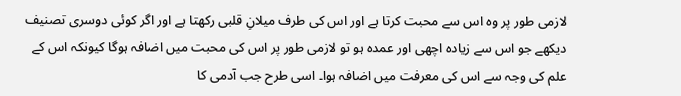لازمی طور پر وہ اس سے محبت کرتا ہے اور اس کی طرف میلانِ قلبی رکھتا ہے اور اگر کوئی دوسری تصنیف دیکھے جو اس سے زیادہ اچھی اور عمدہ ہو تو لازمی طور پر اس کی محبت میں اضافہ ہوگا کیونکہ اس کے علم کی وجہ سے اس کی معرفت میں اضافہ ہوا۔ اسی طرح جب آدمی کا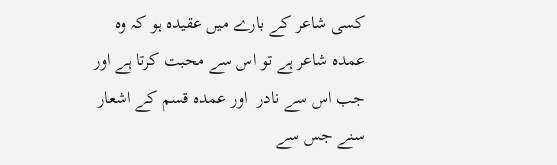کسی شاعر کے بارے میں عقیدہ ہو کہ وہ عمدہ شاعر ہے تو اس سے محبت کرتا ہے اور جب اس سے نادر  اور عمدہ قسم کے اشعار سنے جس سے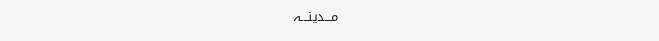مـــدینـــہ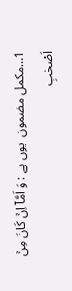1…مکمل مضمون  یوں ہے : وَ اَمَّاۤ اِنۡ کَانَ مِنۡ اَصْحٰبِ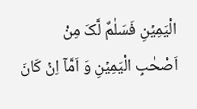الْیَمِیۡنِ فَسَلٰمٌ لَّکَ مِنْ اَصْحٰبِ الْیَمِیۡنِ وَ اَمَّاۤ اِنۡ کَانَ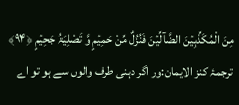مِنَ الْمُکَذِّبِیۡنَ الضَّآلِّیۡنَ فَنُزُلٌ مِّنْ حَمِیۡمٍ وَّ تَصْلِیَۃُ جَحِیۡمٍ ﴿۹۴﴾
ترجمۂ کنز الایمان:ور اگر دہنی طرف والوں سے ہو تو اے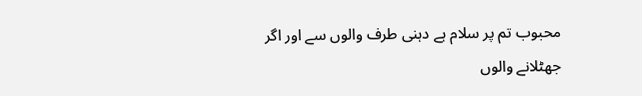محبوب تم پر سلام ہے دہنی طرف والوں سے اور اگر جھٹلانے والوں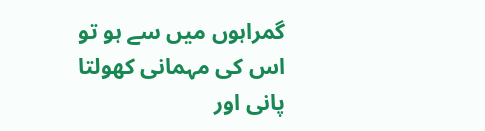گمراہوں میں سے ہو تو اس کی مہمانی کھولتا پانی اور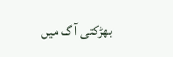بھڑکتی آ گ میں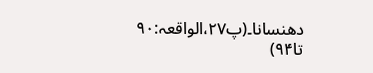دھنسانا۔(پ۲۷،الواقعہ:۹۰ تا۹۴)